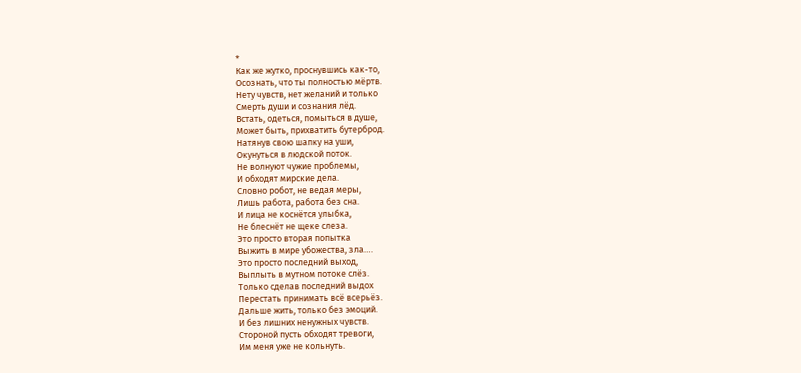*
Как же жутко, проснувшись как-то,
Осознать, что ты полностью мёртв.
Нету чувств, нет желаний и только
Смерть души и сознания лёд.
Встать, одеться, помыться в душе,
Может быть, прихватить бутерброд.
Натянув свою шапку на уши,
Окунуться в людской поток.
Не волнуют чужие проблемы,
И обходят мирские дела.
Словно робот, не ведая меры,
Лишь работа, работа без сна.
И лица не коснётся улыбка,
Не блеснёт не щеке слеза.
Это просто вторая попытка
Выжить в мире убожества, зла….
Это просто последний выход,
Выплыть в мутном потоке слёз.
Только сделав последний выдох
Перестать принимать всё всерьёз.
Дальше жить, только без эмоций.
И без лишних ненужных чувств.
Стороной пусть обходят тревоги,
Им меня уже не кольнуть.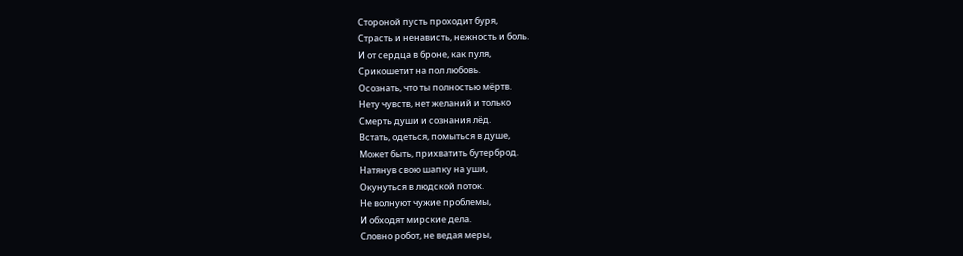Стороной пусть проходит буря,
Страсть и ненависть, нежность и боль.
И от сердца в броне, как пуля,
Срикошетит на пол любовь.
Осознать, что ты полностью мёртв.
Нету чувств, нет желаний и только
Смерть души и сознания лёд.
Встать, одеться, помыться в душе,
Может быть, прихватить бутерброд.
Натянув свою шапку на уши,
Окунуться в людской поток.
Не волнуют чужие проблемы,
И обходят мирские дела.
Словно робот, не ведая меры,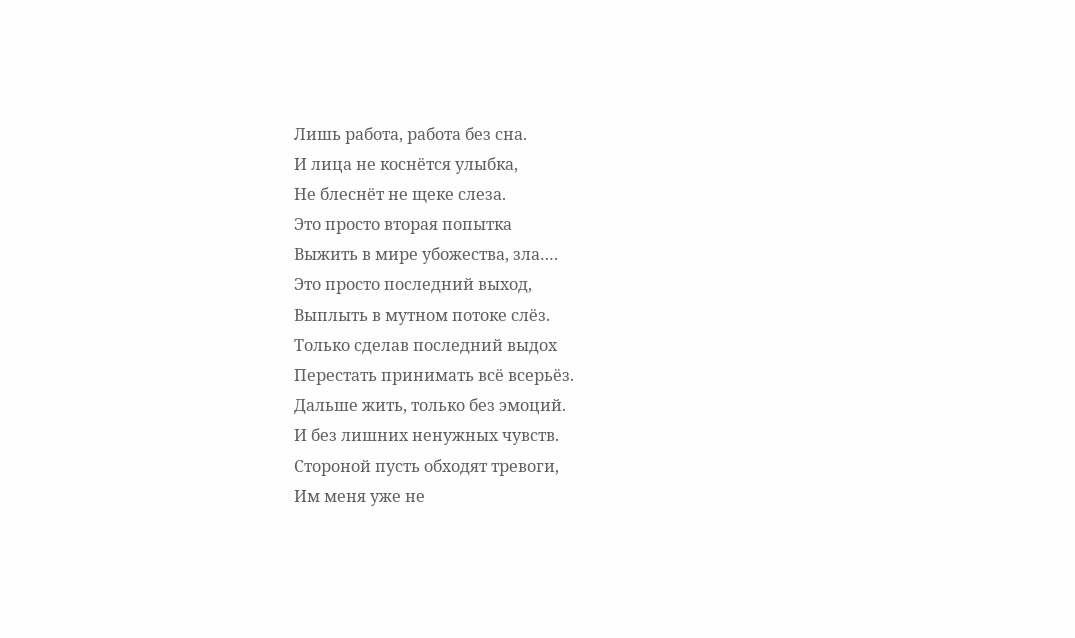Лишь работа, работа без сна.
И лица не коснётся улыбка,
Не блеснёт не щеке слеза.
Это просто вторая попытка
Выжить в мире убожества, зла….
Это просто последний выход,
Выплыть в мутном потоке слёз.
Только сделав последний выдох
Перестать принимать всё всерьёз.
Дальше жить, только без эмоций.
И без лишних ненужных чувств.
Стороной пусть обходят тревоги,
Им меня уже не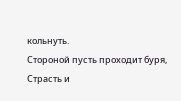кольнуть.
Стороной пусть проходит буря,
Страсть и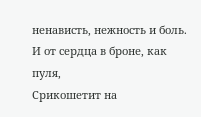ненависть, нежность и боль.
И от сердца в броне, как пуля,
Срикошетит на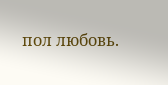пол любовь.